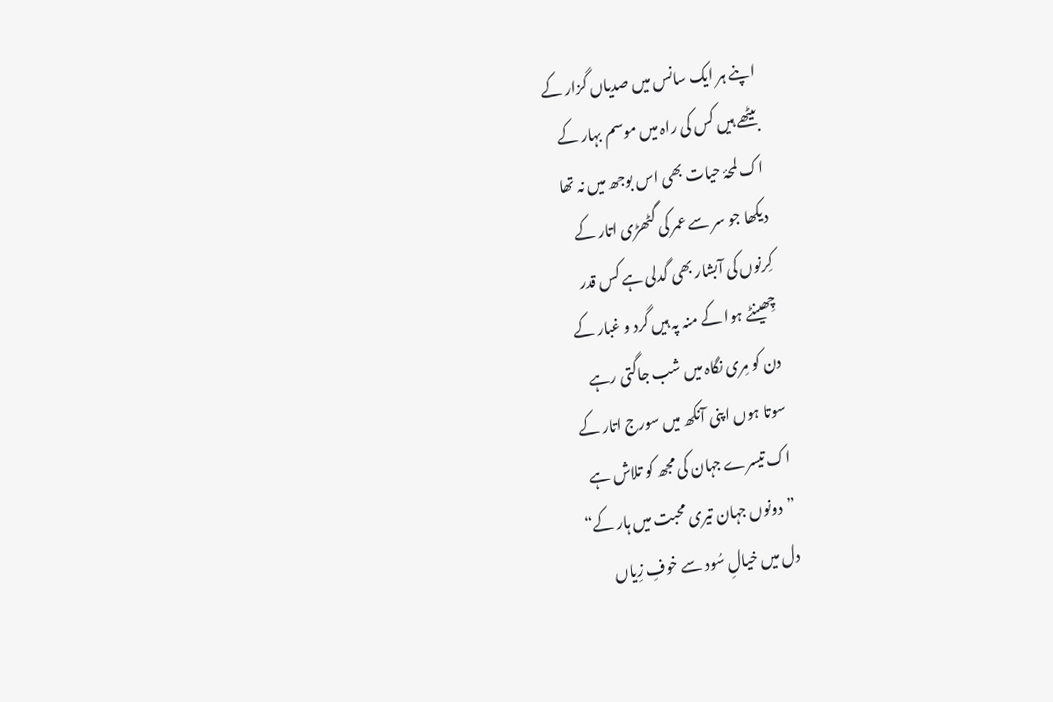اپنے ہر ایک سانس میں صدیاں گزار کے
بیٹھے ہیں کس کی راہ میں موسم بہار کے
اک لمحۂ حیات بھی اس بوجھ میں نہ تھا
دیکھا جو سر سے عمر کی گٹھڑی اتار کے
کِرنوں کی آبشار بھی گدلی ہے کس قدر
چِھینٹے ہوا کے منہ پہ ہیں گرد و غبار کے
دن کو مِری نگاہ میں شب جاگتی رہے
سوتا ہوں اپنی آنکھ میں سورج اتار کے
اک تیسرے جہان کی مجھ کو تلاش ہے
”دونوں جہان تیری محبت میں ہار کے“
دل میں خیالِ سُود سے خوفِ زِیاں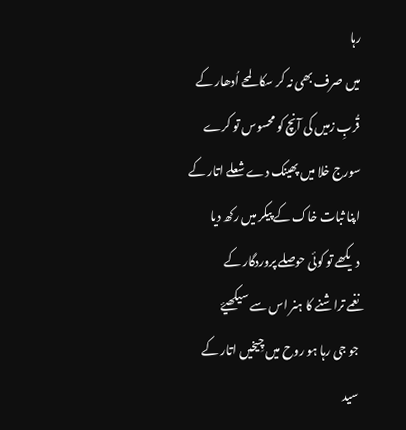رہا
میں صرف بھی نہ کر سکا لمحے اُدھار کے
قُربِ زمیں کی آنچ کو محسوس تو کرے
سورج خلا میں پھینک دے شعلے اتار کے
اپنا ثبات خاک کے پیکر میں رکھ دیا
دیکھے تو کوئی حوصلے پروردگار کے
نغمے تراشنے کا ہنر اس سے سیکھیۓ
جو جی رہا ہو روح میں چِیخیں اتار کے
سید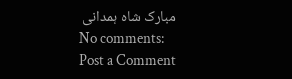مبارک شاہ ہمدانی
No comments:
Post a Comment